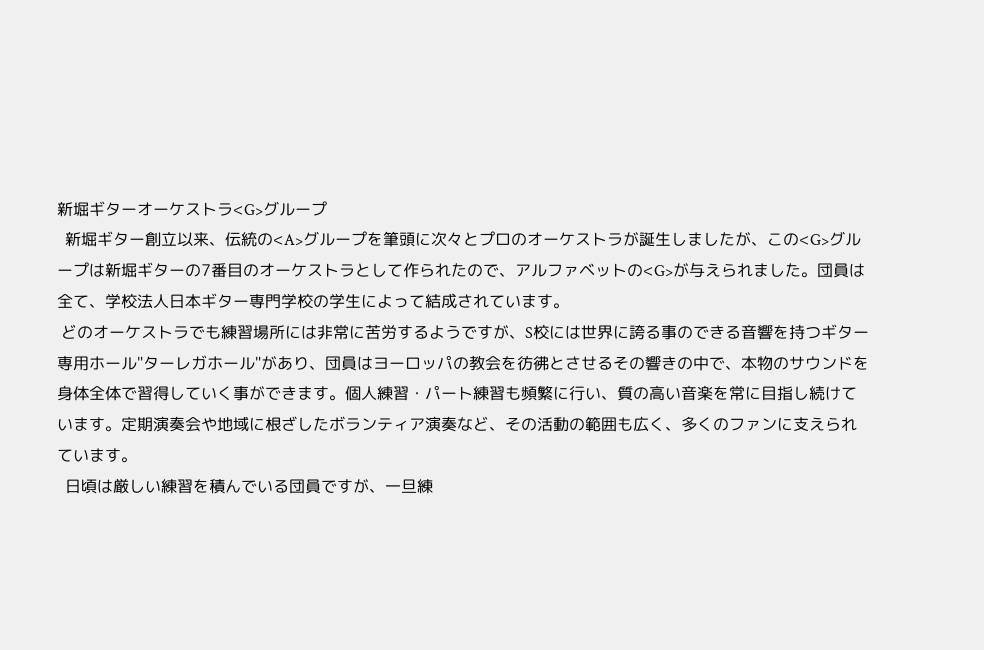新堀ギターオーケストラ<G>グループ
  新堀ギター創立以来、伝統の<A>グループを筆頭に次々とプロのオーケストラが誕生しましたが、この<G>グループは新堀ギターの7番目のオーケストラとして作られたので、アルファベットの<G>が与えられました。団員は全て、学校法人日本ギター専門学校の学生によって結成されています。
 どのオーケストラでも練習場所には非常に苦労するようですが、S校には世界に誇る事のできる音響を持つギター専用ホール"ターレガホール"があり、団員はヨーロッパの教会を彷彿とさせるその響きの中で、本物のサウンドを身体全体で習得していく事ができます。個人練習・パート練習も頻繁に行い、質の高い音楽を常に目指し続けています。定期演奏会や地域に根ざしたボランティア演奏など、その活動の範囲も広く、多くのファンに支えられています。
  日頃は厳しい練習を積んでいる団員ですが、一旦練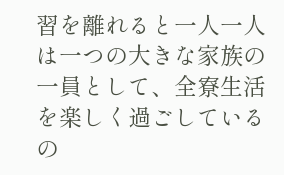習を離れると一人一人は一つの大きな家族の一員として、全寮生活を楽しく過ごしているの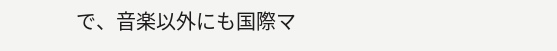で、音楽以外にも国際マ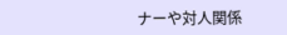ナーや対人関係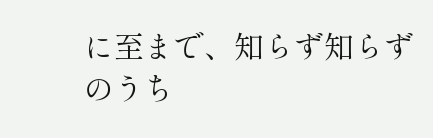に至まで、知らず知らずのうち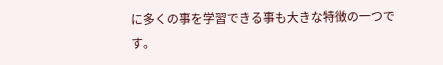に多くの事を学習できる事も大きな特徴の一つです。